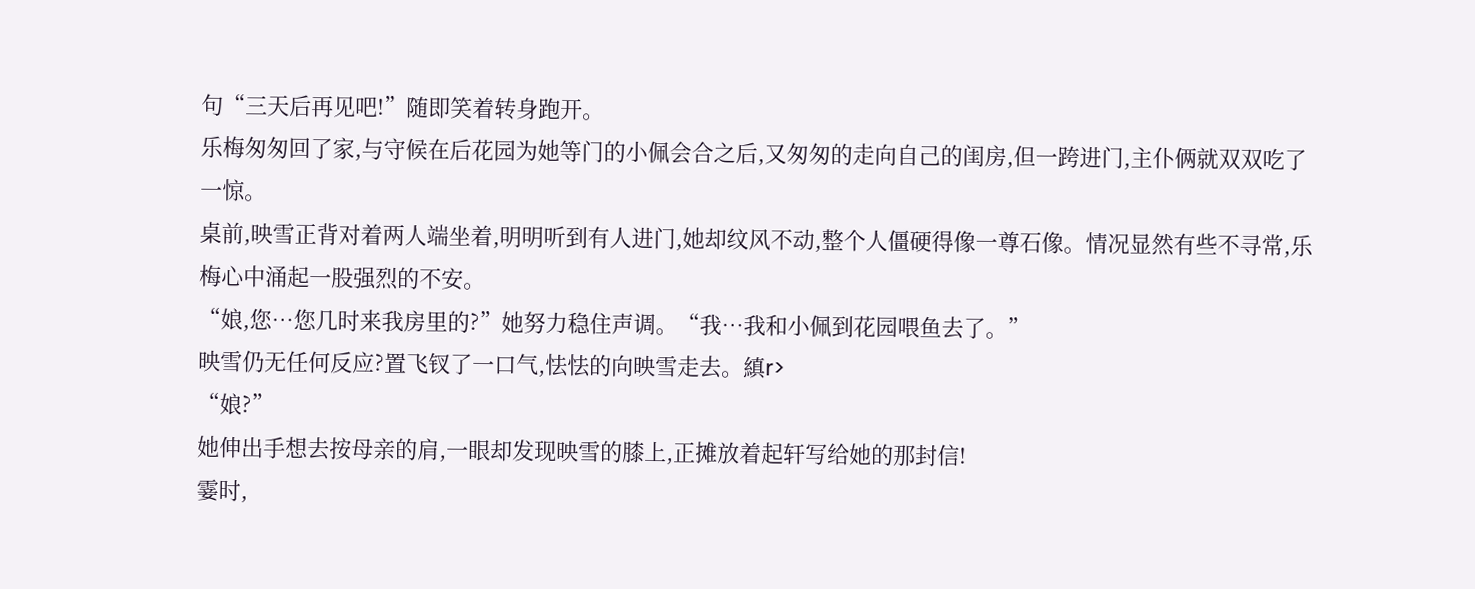句“三天后再见吧!”随即笑着转身跑开。
乐梅匆匆回了家,与守候在后花园为她等门的小佩会合之后,又匆匆的走向自己的闺房,但一跨进门,主仆俩就双双吃了一惊。
桌前,映雪正背对着两人端坐着,明明听到有人进门,她却纹风不动,整个人僵硬得像一尊石像。情况显然有些不寻常,乐梅心中涌起一股强烈的不安。
“娘,您…您几时来我房里的?”她努力稳住声调。“我…我和小佩到花园喂鱼去了。”
映雪仍无任何反应?置飞钗了一口气,怯怯的向映雪走去。縝r>
“娘?”
她伸出手想去按母亲的肩,一眼却发现映雪的膝上,正摊放着起轩写给她的那封信!
霎时,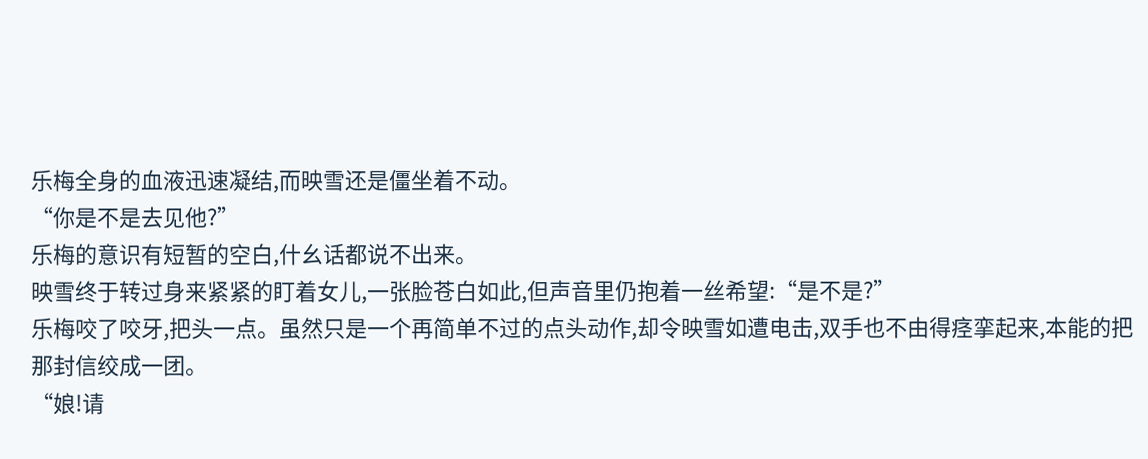乐梅全身的血液迅速凝结,而映雪还是僵坐着不动。
“你是不是去见他?”
乐梅的意识有短暂的空白,什幺话都说不出来。
映雪终于转过身来紧紧的盯着女儿,一张脸苍白如此,但声音里仍抱着一丝希望:“是不是?”
乐梅咬了咬牙,把头一点。虽然只是一个再简单不过的点头动作,却令映雪如遭电击,双手也不由得痉挛起来,本能的把那封信绞成一团。
“娘!请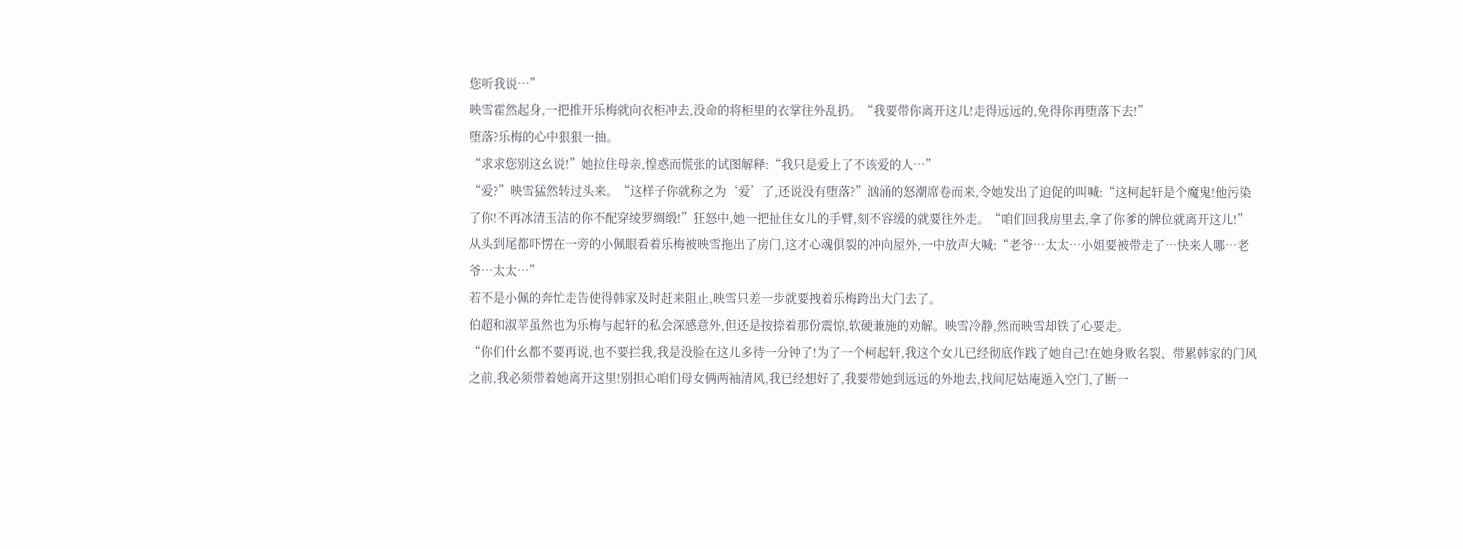您听我说…”
映雪霍然起身,一把推开乐梅就向衣柜冲去,没命的将柜里的衣掌往外乱扔。“我要带你离开这儿!走得远远的,免得你再堕落下去!”
堕落?乐梅的心中狠狠一抽。
“求求您别这幺说!”她拉住母亲,惶惑而慌张的试图解释:“我只是爱上了不该爱的人…”
“爱?”映雪猛然转过头来。“这样子你就称之为‘爱’了,还说没有堕落?”汹涌的怒潮席卷而来,令她发出了迫促的叫喊:“这柯起轩是个魔鬼!他污染了你!不再冰清玉洁的你不配穿绫罗绸缎!”狂怒中,她一把扯住女儿的手臂,刻不容缓的就要往外走。“咱们回我房里去,拿了你爹的牌位就离开这儿!”
从头到尾都吓愣在一旁的小佩眼看着乐梅被映雪拖出了房门,这才心魂俱裂的冲向屋外,一中放声大喊:“老爷…太太…小姐要被带走了…快来人哪…老爷…太太…”
若不是小佩的奔忙走告使得韩家及时赶来阻止,映雪只差一步就要拽着乐梅跨出大门去了。
伯超和淑苹虽然也为乐梅与起轩的私会深感意外,但还是按捺着那份震惊,软硬兼施的劝解。映雪冷静,然而映雪却铁了心要走。
“你们什幺都不要再说,也不要拦我,我是没脸在这儿多待一分钟了!为了一个柯起轩,我这个女儿已经彻底作践了她自己!在她身败名裂、带累韩家的门风之前,我必须带着她离开这里!别担心咱们母女俩两袖清风,我已经想好了,我要带她到远远的外地去,找间尼姑庵遁入空门,了断一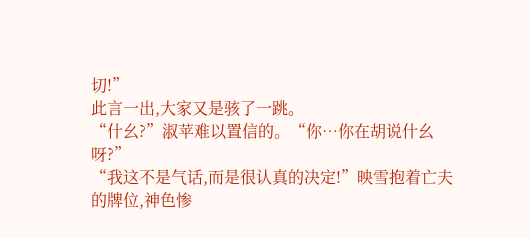切!”
此言一出,大家又是骇了一跳。
“什幺?”淑苹难以置信的。“你…你在胡说什幺呀?”
“我这不是气话,而是很认真的决定!”映雪抱着亡夫的牌位,神色惨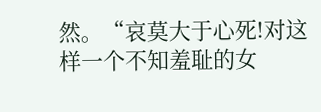然。“哀莫大于心死!对这样一个不知羞耻的女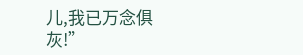儿,我已万念俱灰!”